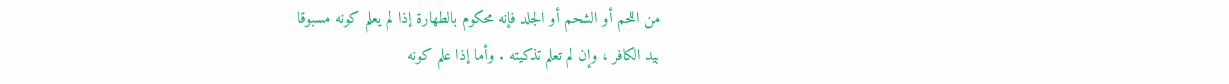من اللحم أو الشحم أو الجلد فإنه محكوم بالطهارة إذا لم يعلم كونه مسبوقا
بيد الكافر ، وإن لم تعلم تذكيته . وأما إذا علم كونه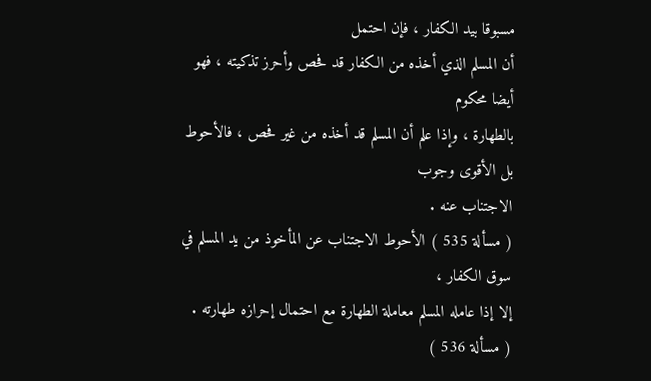مسبوقا بيد الكفار ، فإن احتمل
أن المسلم الذي أخذه من الكفار قد فحص وأحرز تذكيته ، فهو أيضا محكوم
بالطهارة ، وإذا علم أن المسلم قد أخذه من غير فحص ، فالأحوط بل الأقوى وجوب
الاجتناب عنه .
( مسألة 535 ) الأحوط الاجتناب عن المأخوذ من يد المسلم في سوق الكفار ،
إلا إذا عامله المسلم معاملة الطهارة مع احتمال إحرازه طهارته .
( مسألة 536 )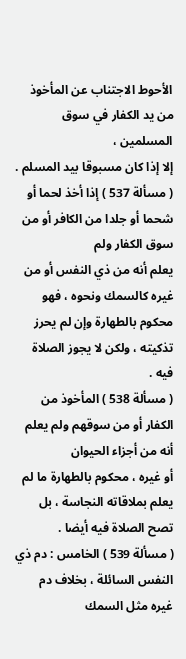الأحوط الاجتناب عن المأخوذ من يد الكفار في سوق المسلمين ،
إلا إذا كان مسبوقا بيد المسلم .
( مسألة 537 ) إذا أخذ لحما أو شحما أو جلدا من الكافر أو من سوق الكفار ولم
يعلم أنه من ذي النفس أو من غيره كالسمك ونحوه ، فهو محكوم بالطهارة وإن لم يحرز
تذكيته ، ولكن لا يجوز الصلاة فيه .
( مسألة 538 ) المأخوذ من الكفار أو من سوقهم ولم يعلم أنه من أجزاء الحيوان
أو غيره ، محكوم بالطهارة ما لم يعلم بملاقاته النجاسة ، بل تصح الصلاة فيه أيضا .
( مسألة 539 ) الخامس : دم ذي النفس السائلة ، بخلاف دم غيره مثل السمك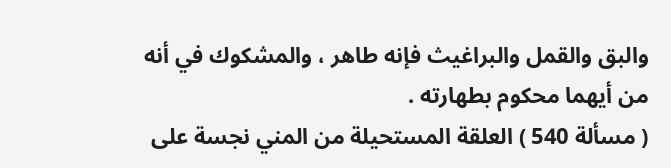والبق والقمل والبراغيث فإنه طاهر ، والمشكوك في أنه من أيهما محكوم بطهارته .
( مسألة 540 ) العلقة المستحيلة من المني نجسة على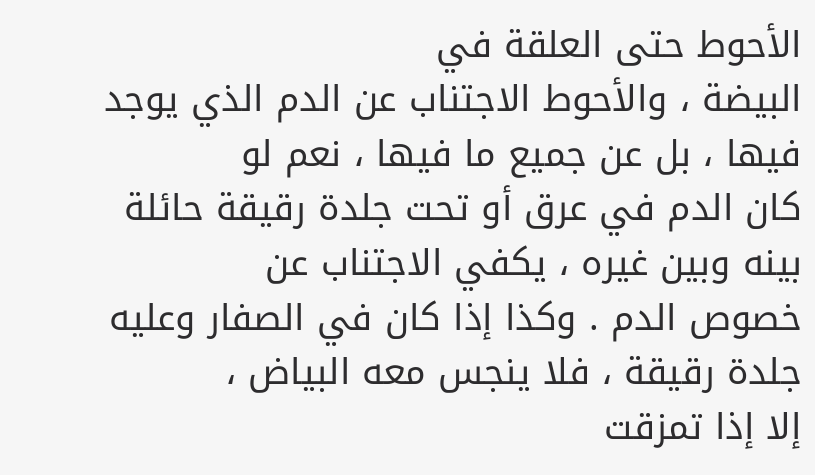الأحوط حتى العلقة في
البيضة ، والأحوط الاجتناب عن الدم الذي يوجد فيها ، بل عن جميع ما فيها ، نعم لو
كان الدم في عرق أو تحت جلدة رقيقة حائلة بينه وبين غيره ، يكفي الاجتناب عن
خصوص الدم . وكذا إذا كان في الصفار وعليه جلدة رقيقة ، فلا ينجس معه البياض ،
إلا إذا تمزقت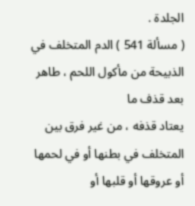الجلدة .
( مسألة 541 ) الدم المتخلف في الذبيحة من مأكول اللحم ، طاهر بعد قذف ما
يعتاد قذفه ، من غير فرق بين المتخلف في بطنها أو في لحمها أو عروقها أو قلبها أو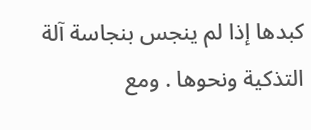كبدها إذا لم ينجس بنجاسة آلة التذكية ونحوها . ومع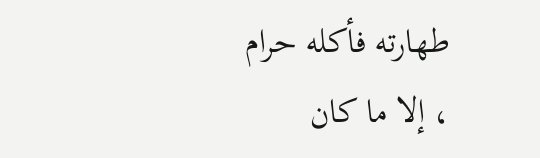طهارته فأكله حرام ، إلا ما كان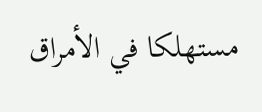مستهلكا في الأمراق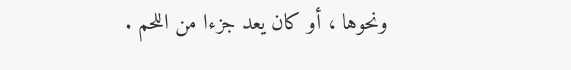ونحوها ، أو كان يعد جزءا من اللحم .